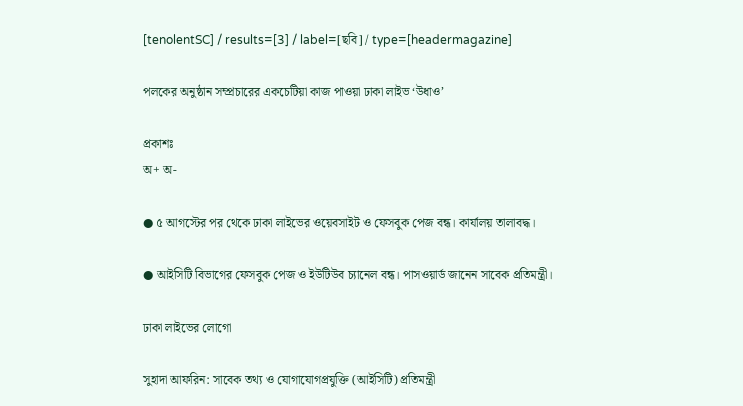[tenolentSC] / results=[3] / label=[ছবি] / type=[headermagazine]

পলকের অনুষ্ঠান সম্প্রচারের একচেটিয়া কাজ পাওয়া ঢাকা লাইভ ‘উধাও’

প্রকাশঃ
অ+ অ-

● ৫ আগস্টের পর থেকে ঢাকা লাইভের ওয়েবসাইট ও ফেসবুক পেজ বন্ধ। কার্যালয় তালাবদ্ধ।

● আইসিটি বিভাগের ফেসবুক পেজ ও ইউটিউব চ্যানেল বন্ধ। পাসওয়ার্ড জানেন সাবেক প্রতিমন্ত্রী।

ঢাকা লাইভের লোগো

সুহাদা আফরিন: সাবেক তথ্য ও যোগাযোগপ্রযুক্তি (আইসিটি) প্রতিমন্ত্রী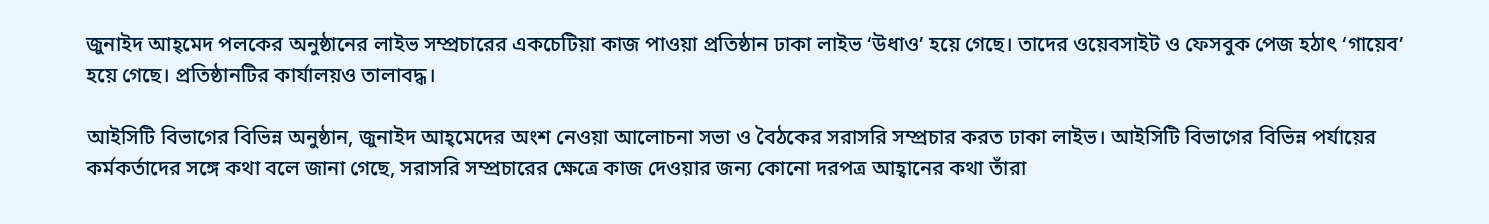জুনাইদ আহ্‌মেদ পলকের অনুষ্ঠানের লাইভ সম্প্রচারের একচেটিয়া কাজ পাওয়া প্রতিষ্ঠান ঢাকা লাইভ ‘উধাও’ হয়ে গেছে। তাদের ওয়েবসাইট ও ফেসবুক পেজ হঠাৎ ‘গায়েব’ হয়ে গেছে। প্রতিষ্ঠানটির কার্যালয়ও তালাবদ্ধ।

আইসিটি বিভাগের বিভিন্ন অনুষ্ঠান, জুনাইদ আহ্‌মেদের অংশ নেওয়া আলোচনা সভা ও বৈঠকের সরাসরি সম্প্রচার করত ঢাকা লাইভ। আইসিটি বিভাগের বিভিন্ন পর্যায়ের কর্মকর্তাদের সঙ্গে কথা বলে জানা গেছে, সরাসরি সম্প্রচারের ক্ষেত্রে কাজ দেওয়ার জন্য কোনো দরপত্র আহ্বানের কথা তাঁরা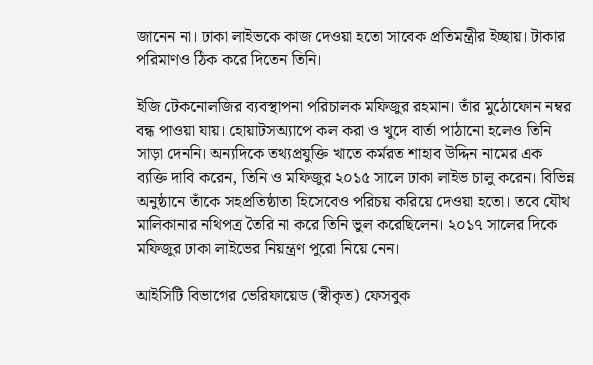জানেন না। ঢাকা লাইভকে কাজ দেওয়া হতো সাবেক প্রতিমন্ত্রীর ইচ্ছায়। টাকার পরিমাণও ঠিক করে দিতেন তিনি।

ইজি টেকনোলজির ব্যবস্থাপনা পরিচালক মফিজুর রহমান। তাঁর মুঠোফোন নম্বর বন্ধ পাওয়া যায়। হোয়াটসঅ্যাপে কল করা ও খুদে বার্তা পাঠানো হলেও তিনি সাড়া দেননি। অন্যদিকে তথ্যপ্রযুক্তি খাতে কর্মরত শাহাব উদ্দিন নামের এক ব্যক্তি দাবি করেন, তিনি ও মফিজুর ২০১৫ সালে ঢাকা লাইভ চালু করেন। বিভিন্ন অনুষ্ঠানে তাঁকে সহপ্রতিষ্ঠাতা হিসেবেও পরিচয় করিয়ে দেওয়া হতো। তবে যৌথ মালিকানার নথিপত্র তৈরি না করে তিনি ভুল করেছিলেন। ২০১৭ সালের দিকে মফিজুর ঢাকা লাইভের নিয়ন্ত্রণ পুরো নিয়ে নেন।

আইসিটি বিভাগের ভেরিফায়েড (স্বীকৃত) ফেসবুক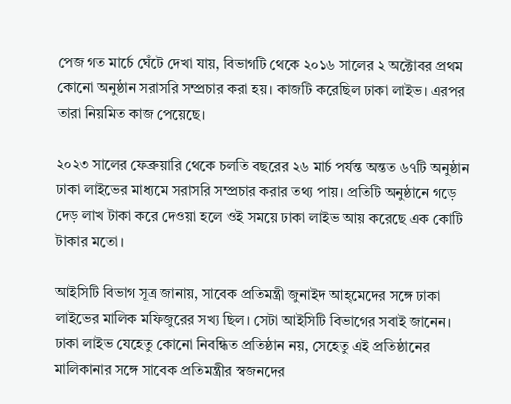পেজ গত মার্চে ঘেঁটে দেখা যায়, বিভাগটি থেকে ২০১৬ সালের ২ অক্টোবর প্রথম কোনো অনুষ্ঠান সরাসরি সম্প্রচার করা হয়। কাজটি করেছিল ঢাকা লাইভ। এরপর তারা নিয়মিত কাজ পেয়েছে।

২০২৩ সালের ফেব্রুয়ারি থেকে চলতি বছরের ২৬ মার্চ পর্যন্ত অন্তত ৬৭টি অনুষ্ঠান ঢাকা লাইভের মাধ্যমে সরাসরি সম্প্রচার করার তথ্য পায়। প্রতিটি অনুষ্ঠানে গড়ে দেড় লাখ টাকা করে দেওয়া হলে ওই সময়ে ঢাকা লাইভ আয় করেছে এক কোটি টাকার মতো।

আইসিটি বিভাগ সূত্র জানায়, সাবেক প্রতিমন্ত্রী জুনাইদ আহ্‌মেদের সঙ্গে ঢাকা লাইভের মালিক মফিজুরের সখ্য ছিল। সেটা আইসিটি বিভাগের সবাই জানেন। ঢাকা লাইভ যেহেতু কোনো নিবন্ধিত প্রতিষ্ঠান নয়, সেহেতু এই প্রতিষ্ঠানের মালিকানার সঙ্গে সাবেক প্রতিমন্ত্রীর স্বজনদের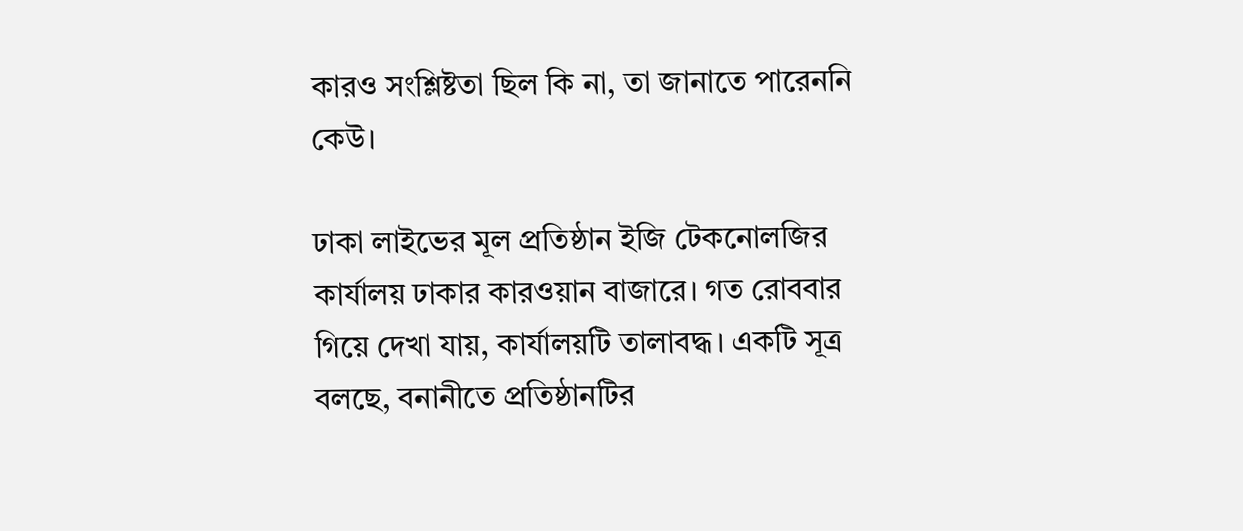কারও সংশ্লিষ্টতা ছিল কি না, তা জানাতে পারেননি কেউ।

ঢাকা লাইভের মূল প্রতিষ্ঠান ইজি টেকনোলজির কার্যালয় ঢাকার কারওয়ান বাজারে। গত রোববার গিয়ে দেখা যায়, কার্যালয়টি তালাবদ্ধ। একটি সূত্র বলছে, বনানীতে প্রতিষ্ঠানটির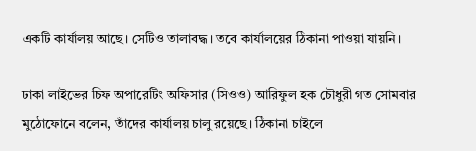একটি কার্যালয় আছে। সেটিও তালাবদ্ধ। তবে কার্যালয়ের ঠিকানা পাওয়া যায়নি।

ঢাকা লাইভের চিফ অপারেটিং অফিসার (সিওও) আরিফুল হক চৌধুরী গত সোমবার মুঠোফোনে বলেন, তাঁদের কার্যালয় চালু রয়েছে। ঠিকানা চাইলে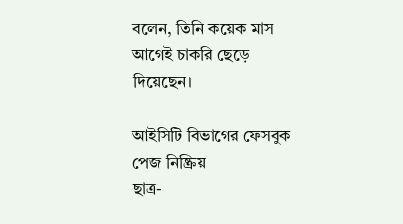বলেন, তিনি কয়েক মাস আগেই চাকরি ছেড়ে দিয়েছেন।

আইসিটি বিভাগের ফেসবুক পেজ নিষ্ক্রিয়
ছাত্র-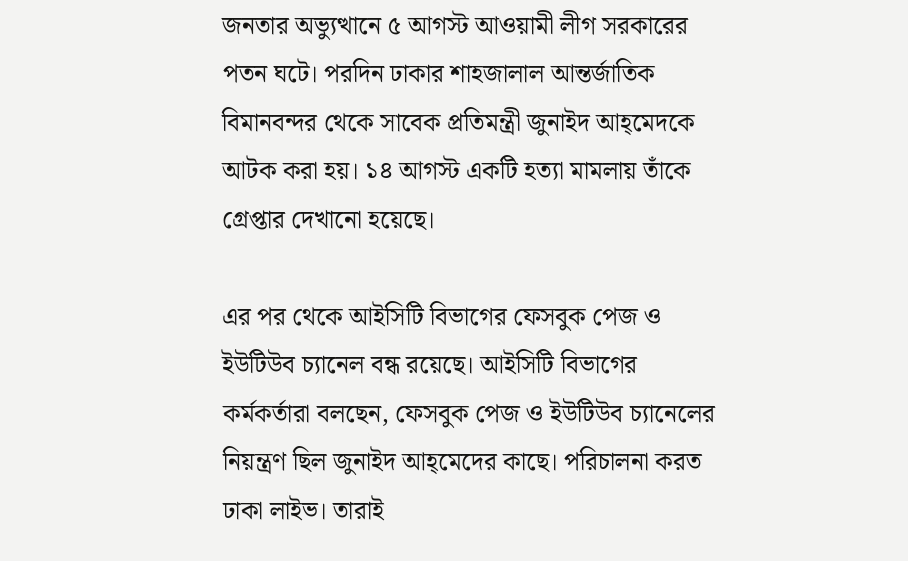জনতার অভ্যুত্থানে ৫ আগস্ট আওয়ামী লীগ সরকারের পতন ঘটে। পরদিন ঢাকার শাহজালাল আন্তর্জাতিক বিমানবন্দর থেকে সাবেক প্রতিমন্ত্রী জুনাইদ আহ্‌মেদকে আটক করা হয়। ১৪ আগস্ট একটি হত্যা মামলায় তাঁকে গ্রেপ্তার দেখানো হয়েছে।

এর পর থেকে আইসিটি বিভাগের ফেসবুক পেজ ও ইউটিউব চ্যানেল বন্ধ রয়েছে। আইসিটি বিভাগের কর্মকর্তারা বলছেন, ফেসবুক পেজ ও ইউটিউব চ্যানেলের নিয়ন্ত্রণ ছিল জুনাইদ আহ্‌মেদের কাছে। পরিচালনা করত ঢাকা লাইভ। তারাই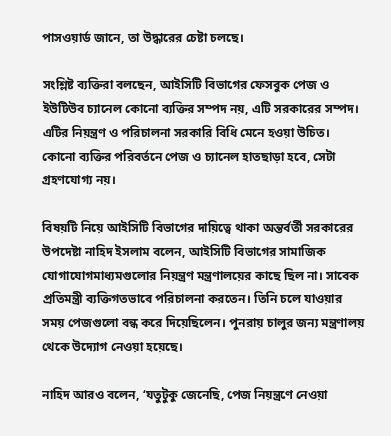পাসওয়ার্ড জানে, তা উদ্ধারের চেষ্টা চলছে।

সংশ্লিষ্ট ব্যক্তিরা বলছেন, আইসিটি বিভাগের ফেসবুক পেজ ও ইউটিউব চ্যানেল কোনো ব্যক্তির সম্পদ নয়, এটি সরকারের সম্পদ। এটির নিয়ন্ত্রণ ও পরিচালনা সরকারি বিধি মেনে হওয়া উচিত। কোনো ব্যক্তির পরিবর্তনে পেজ ও চ্যানেল হাতছাড়া হবে, সেটা গ্রহণযোগ্য নয়।

বিষয়টি নিয়ে আইসিটি বিভাগের দায়িত্বে থাকা অন্তর্বর্তী সরকারের উপদেষ্টা নাহিদ ইসলাম বলেন, আইসিটি বিভাগের সামাজিক যোগাযোগমাধ্যমগুলোর নিয়ন্ত্রণ মন্ত্রণালয়ের কাছে ছিল না। সাবেক প্রতিমন্ত্রী ব্যক্তিগতভাবে পরিচালনা করতেন। তিনি চলে যাওয়ার সময় পেজগুলো বন্ধ করে দিয়েছিলেন। পুনরায় চালুর জন্য মন্ত্রণালয় থেকে উদ্যোগ নেওয়া হয়েছে।

নাহিদ আরও বলেন, ‘যতুটুকু জেনেছি, পেজ নিয়ন্ত্রণে নেওয়া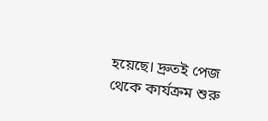হয়েছে। দ্রুতই পেজ থেকে কার্যক্রম শুরু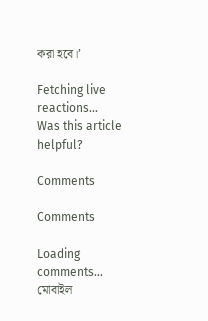করা হবে।’

Fetching live reactions...
Was this article helpful?

Comments

Comments

Loading comments…
মোবাইল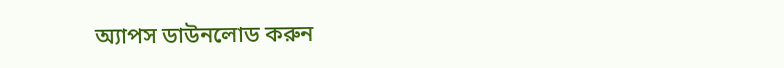অ্যাপস ডাউনলোড করুন